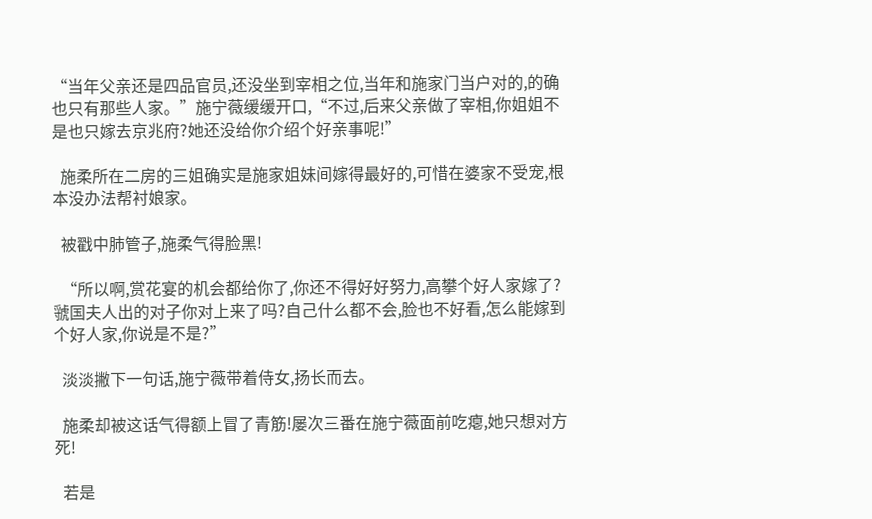“当年父亲还是四品官员,还没坐到宰相之位,当年和施家门当户对的,的确也只有那些人家。”施宁薇缓缓开口,“不过,后来父亲做了宰相,你姐姐不是也只嫁去京兆府?她还没给你介绍个好亲事呢!”

  施柔所在二房的三姐确实是施家姐妹间嫁得最好的,可惜在婆家不受宠,根本没办法帮衬娘家。

  被戳中肺管子,施柔气得脸黑!

  “所以啊,赏花宴的机会都给你了,你还不得好好努力,高攀个好人家嫁了?虢国夫人出的对子你对上来了吗?自己什么都不会,脸也不好看,怎么能嫁到个好人家,你说是不是?”

  淡淡撇下一句话,施宁薇带着侍女,扬长而去。

  施柔却被这话气得额上冒了青筋!屡次三番在施宁薇面前吃瘪,她只想对方死!

  若是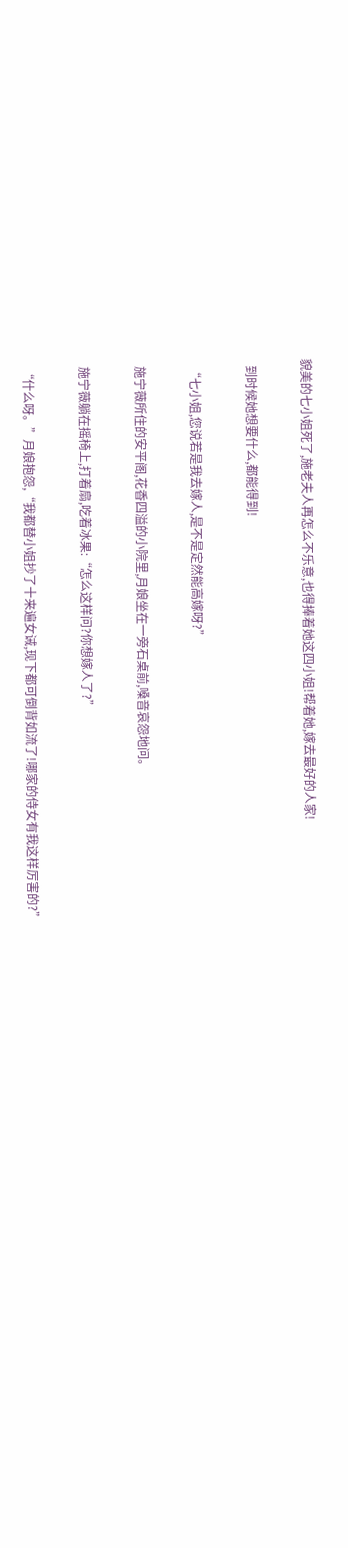貌美的七小姐死了,施老夫人再怎么不乐意,也得捧着她这四小姐!帮着她,嫁去最好的人家!

  到时候她想要什么,都能得到!

  “七小姐,您说若是我去嫁人,是不是定然能高嫁呀?”

  施宁薇所住的安平阁,花香四溢的小院里,月娘坐在一旁石桌前,嗓音哀怨地问。

  施宁薇躺在摇椅上,打着扇,吃着冰果:“怎么这样问?你想嫁人了?”

  “什么呀。”月娘抱怨,“我都替小姐抄了十来遍女诫,现下都可倒背如流了!哪家的侍女有我这样厉害的?”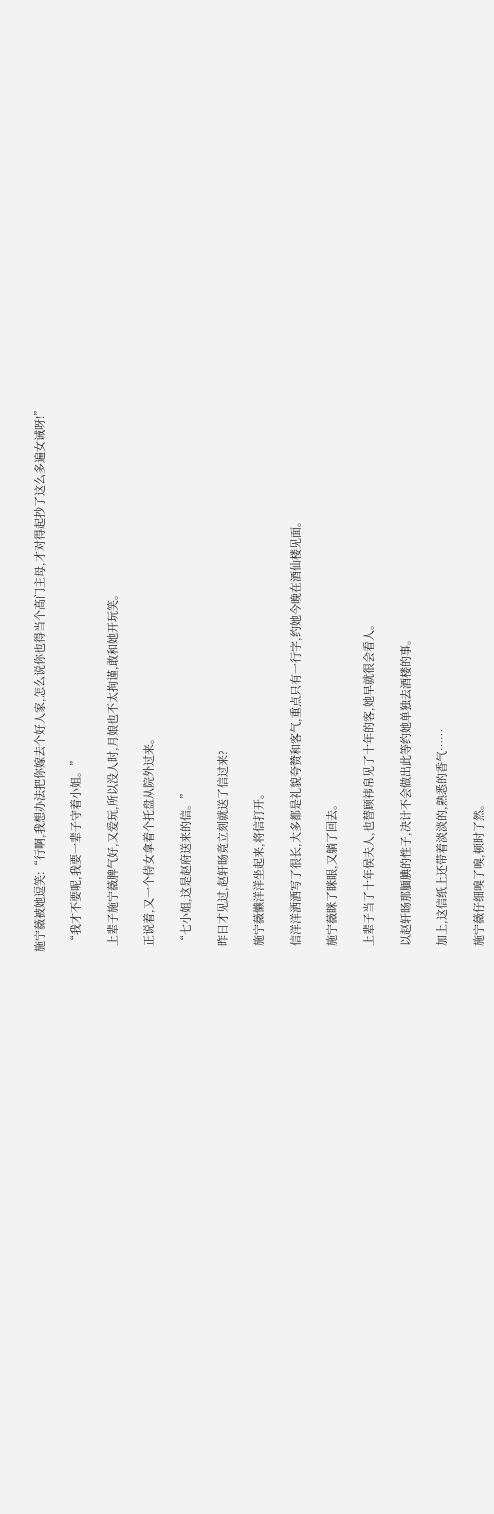施宁薇被她逗笑:“行啊,我想办法把你嫁去个好人家,怎么说你也得当个高门主母,才对得起抄了这么多遍女诫呀!”

  “我才不要呢,我要一辈子守着小姐。”

  上辈子施宁薇脾气好,又爱玩,所以没人时,月娘也不太拘谨,敢和她开玩笑。

  正说着,又一个侍女拿着个托盘从院外过来。

  “七小姐,这是赵府送来的信。”

  昨日才见过,赵轩旸竟立刻就送了信过来?

  施宁薇懒洋洋坐起来,将信打开。

  信洋洋洒洒写了很长,大多都是礼貌夸赞和客气,重点只有一行字,约她今晚在酒仙楼见面。

  施宁薇眯了眯眼,又躺了回去。

  上辈子当了十年侯夫人,也替顾祎帛见了十年的客,她早就很会看人。

  以赵轩旸那腼腆的性子,决计不会做出此等约她单独去酒楼的事。

  加上,这信纸上还带着淡淡的,熟悉的香气……

  施宁薇仔细嗅了嗅,顿时了然。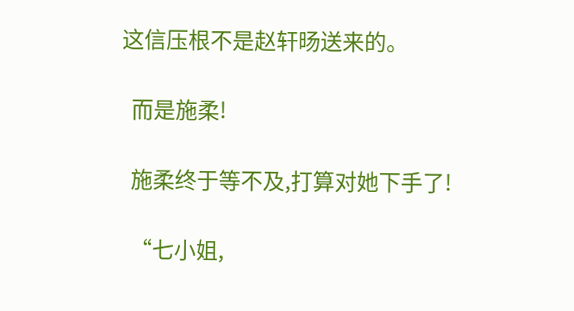这信压根不是赵轩旸送来的。

  而是施柔!

  施柔终于等不及,打算对她下手了!

  “七小姐,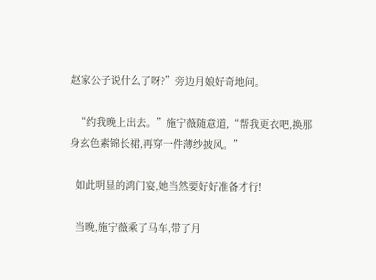赵家公子说什么了呀?”旁边月娘好奇地问。

  “约我晚上出去。”施宁薇随意道,“帮我更衣吧,换那身玄色素锦长裙,再穿一件薄纱披风。”

  如此明显的鸿门宴,她当然要好好准备才行!

  当晚,施宁薇乘了马车,带了月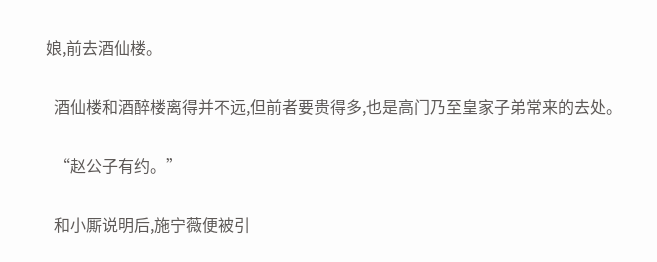娘,前去酒仙楼。

  酒仙楼和酒醉楼离得并不远,但前者要贵得多,也是高门乃至皇家子弟常来的去处。

  “赵公子有约。”

  和小厮说明后,施宁薇便被引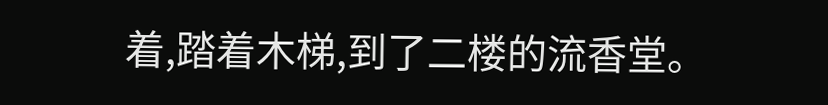着,踏着木梯,到了二楼的流香堂。